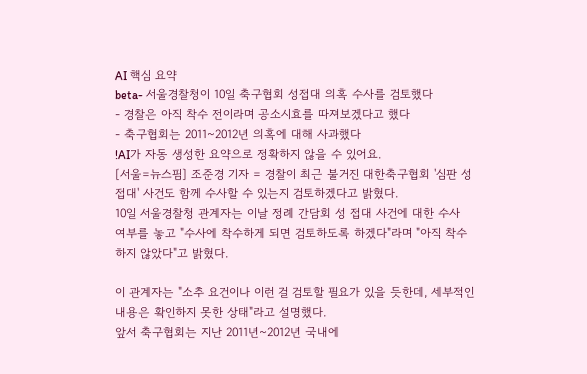AI 핵심 요약
beta- 서울경찰청이 10일 축구협회 성접대 의혹 수사를 검토했다
- 경찰은 아직 착수 전이라며 공소시효를 따져보겠다고 했다
- 축구협회는 2011~2012년 의혹에 대해 사과했다
!AI가 자동 생성한 요약으로 정확하지 않을 수 있어요.
[서울=뉴스핌] 조준경 기자 = 경찰이 최근 불거진 대한축구협회 '심판 성 접대' 사건도 함께 수사할 수 있는지 검토하겠다고 밝혔다.
10일 서울경찰청 관계자는 이날 정례 간담회 성 접대 사건에 대한 수사 여부를 놓고 "수사에 착수하게 되면 검토하도록 하겠다"라며 "아직 착수하지 않았다"고 밝혔다.

이 관계자는 "소추 요건이나 이런 걸 검토할 필요가 있을 듯한데, 세부적인 내용은 확인하지 못한 상태"라고 설명했다.
앞서 축구협회는 지난 2011년~2012년 국내에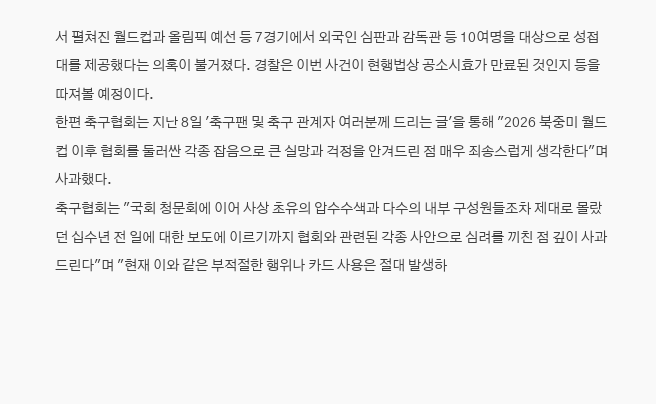서 펼쳐진 월드컵과 올림픽 예선 등 7경기에서 외국인 심판과 감독관 등 10여명을 대상으로 성접대를 제공했다는 의혹이 불거졌다. 경찰은 이번 사건이 현행법상 공소시효가 만료된 것인지 등을 따져볼 예정이다.
한편 축구협회는 지난 8일 '축구팬 및 축구 관계자 여러분께 드리는 글'을 통해 "2026 북중미 월드컵 이후 협회를 둘러싼 각종 잡음으로 큰 실망과 걱정을 안겨드린 점 매우 죄송스럽게 생각한다"며 사과했다.
축구협회는 "국회 청문회에 이어 사상 초유의 압수수색과 다수의 내부 구성원들조차 제대로 몰랐던 십수년 전 일에 대한 보도에 이르기까지 협회와 관련된 각종 사안으로 심려를 끼친 점 깊이 사과드린다"며 "현재 이와 같은 부적절한 행위나 카드 사용은 절대 발생하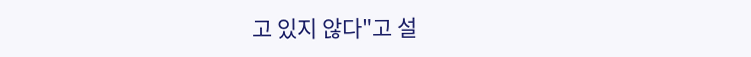고 있지 않다"고 설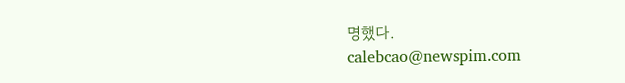명했다.
calebcao@newspim.com